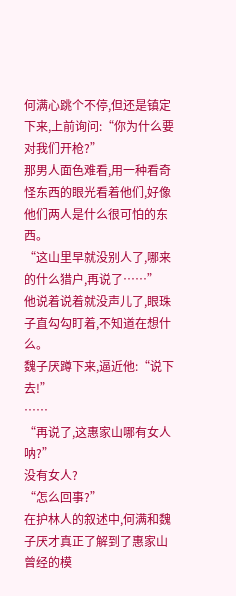何满心跳个不停,但还是镇定下来,上前询问:“你为什么要对我们开枪?”
那男人面色难看,用一种看奇怪东西的眼光看着他们,好像他们两人是什么很可怕的东西。
“这山里早就没别人了,哪来的什么猎户,再说了……”
他说着说着就没声儿了,眼珠子直勾勾盯着,不知道在想什么。
魏子厌蹲下来,逼近他:“说下去!”
……
“再说了,这惠家山哪有女人呐?”
没有女人?
“怎么回事?”
在护林人的叙述中,何满和魏子厌才真正了解到了惠家山曾经的模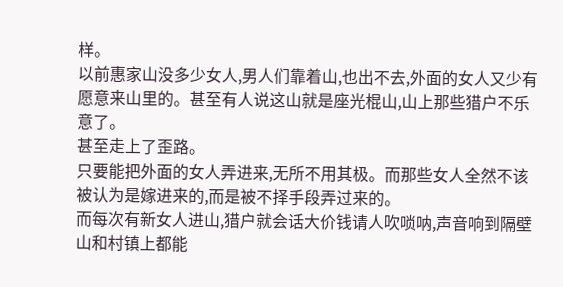样。
以前惠家山没多少女人,男人们靠着山,也出不去,外面的女人又少有愿意来山里的。甚至有人说这山就是座光棍山,山上那些猎户不乐意了。
甚至走上了歪路。
只要能把外面的女人弄进来,无所不用其极。而那些女人全然不该被认为是嫁进来的,而是被不择手段弄过来的。
而每次有新女人进山,猎户就会话大价钱请人吹唢呐,声音响到隔壁山和村镇上都能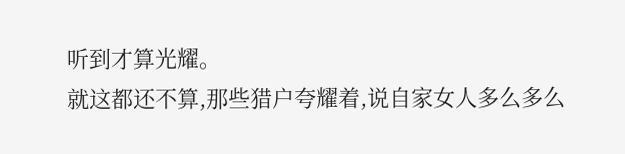听到才算光耀。
就这都还不算,那些猎户夸耀着,说自家女人多么多么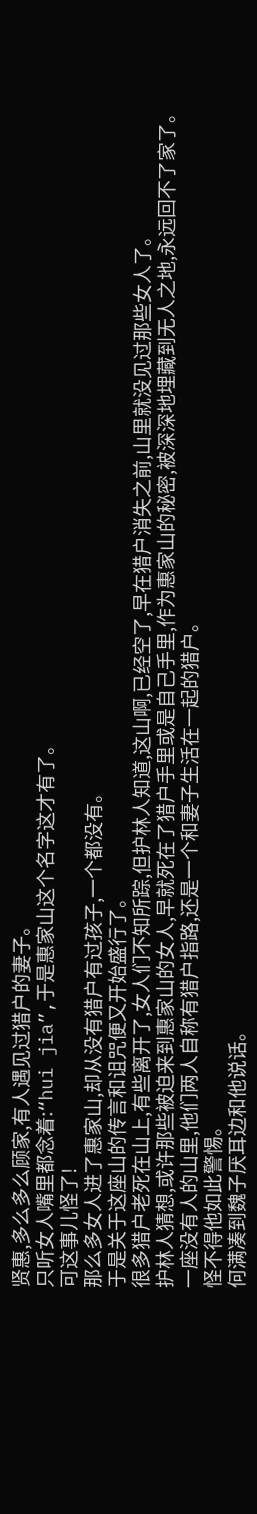贤惠,多么多么顾家,有人遇见过猎户的妻子。
只听女人嘴里都念着:“hui jia”,于是惠家山这个名字这才有了。
可这事儿怪了!
那么多女人进了惠家山,却从没有猎户有过孩子,一个都没有。
于是关于这座山的传言和诅咒便又开始盛行了。
很多猎户老死在山上,有些离开了,女人们不知所踪,但护林人知道,这山啊,已经空了,早在猎户消失之前,山里就没见过那些女人了。
护林人猜想,或许那些被迫来到惠家山的女人,早就死在了猎户手里或是自己手里,作为惠家山的秘密,被深深地埋藏到无人之地,永远回不了家了。
一座没有人的山里,他们两人自称有猎户指路,还是一个和妻子生活在一起的猎户。
怪不得他如此警惕。
何满凑到魏子厌耳边和他说话。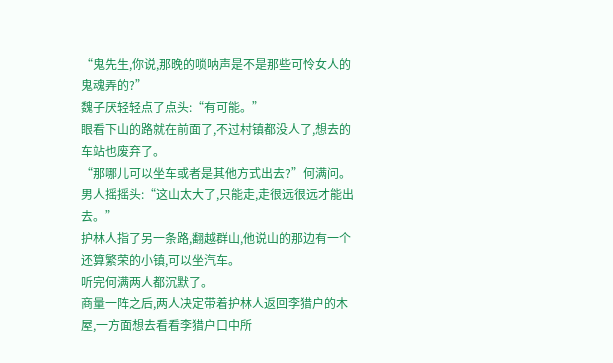“鬼先生,你说,那晚的唢呐声是不是那些可怜女人的鬼魂弄的?”
魏子厌轻轻点了点头:“有可能。”
眼看下山的路就在前面了,不过村镇都没人了,想去的车站也废弃了。
“那哪儿可以坐车或者是其他方式出去?”何满问。
男人摇摇头:“这山太大了,只能走,走很远很远才能出去。”
护林人指了另一条路,翻越群山,他说山的那边有一个还算繁荣的小镇,可以坐汽车。
听完何满两人都沉默了。
商量一阵之后,两人决定带着护林人返回李猎户的木屋,一方面想去看看李猎户口中所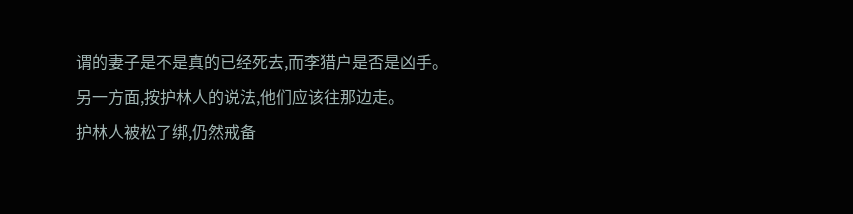谓的妻子是不是真的已经死去,而李猎户是否是凶手。
另一方面,按护林人的说法,他们应该往那边走。
护林人被松了绑,仍然戒备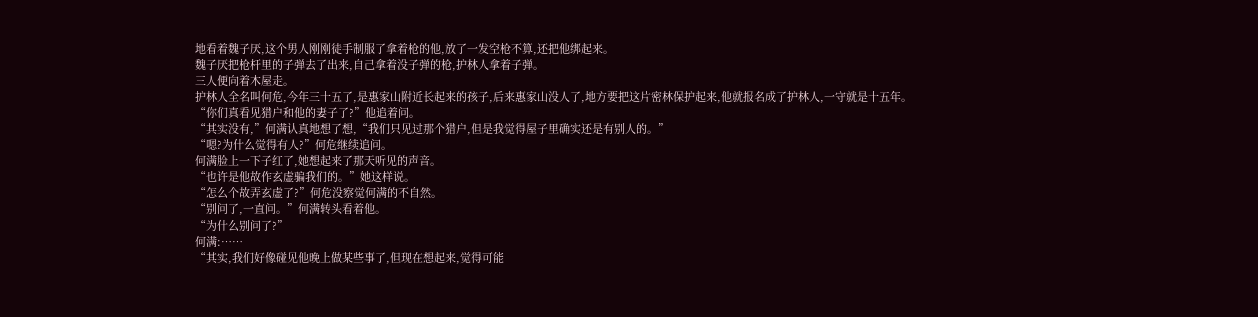地看着魏子厌,这个男人刚刚徒手制服了拿着枪的他,放了一发空枪不算,还把他绑起来。
魏子厌把枪杆里的子弹去了出来,自己拿着没子弹的枪,护林人拿着子弹。
三人便向着木屋走。
护林人全名叫何危,今年三十五了,是惠家山附近长起来的孩子,后来惠家山没人了,地方要把这片密林保护起来,他就报名成了护林人,一守就是十五年。
“你们真看见猎户和他的妻子了?”他追着问。
“其实没有,”何满认真地想了想,“我们只见过那个猎户,但是我觉得屋子里确实还是有别人的。”
“嗯?为什么觉得有人?”何危继续追问。
何满脸上一下子红了,她想起来了那天听见的声音。
“也许是他故作玄虚骗我们的。”她这样说。
“怎么个故弄玄虚了?”何危没察觉何满的不自然。
“别问了,一直问。”何满转头看着他。
“为什么别问了?”
何满:……
“其实,我们好像碰见他晚上做某些事了,但现在想起来,觉得可能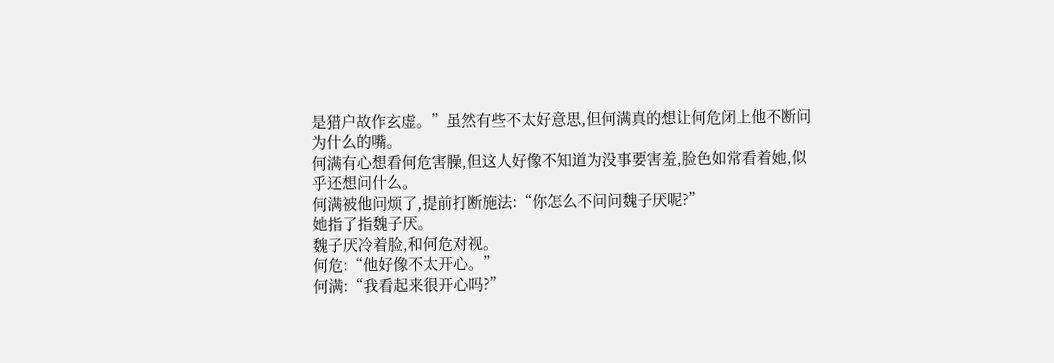是猎户故作玄虚。”虽然有些不太好意思,但何满真的想让何危闭上他不断问为什么的嘴。
何满有心想看何危害臊,但这人好像不知道为没事要害羞,脸色如常看着她,似乎还想问什么。
何满被他问烦了,提前打断施法:“你怎么不问问魏子厌呢?”
她指了指魏子厌。
魏子厌冷着脸,和何危对视。
何危:“他好像不太开心。”
何满:“我看起来很开心吗?”